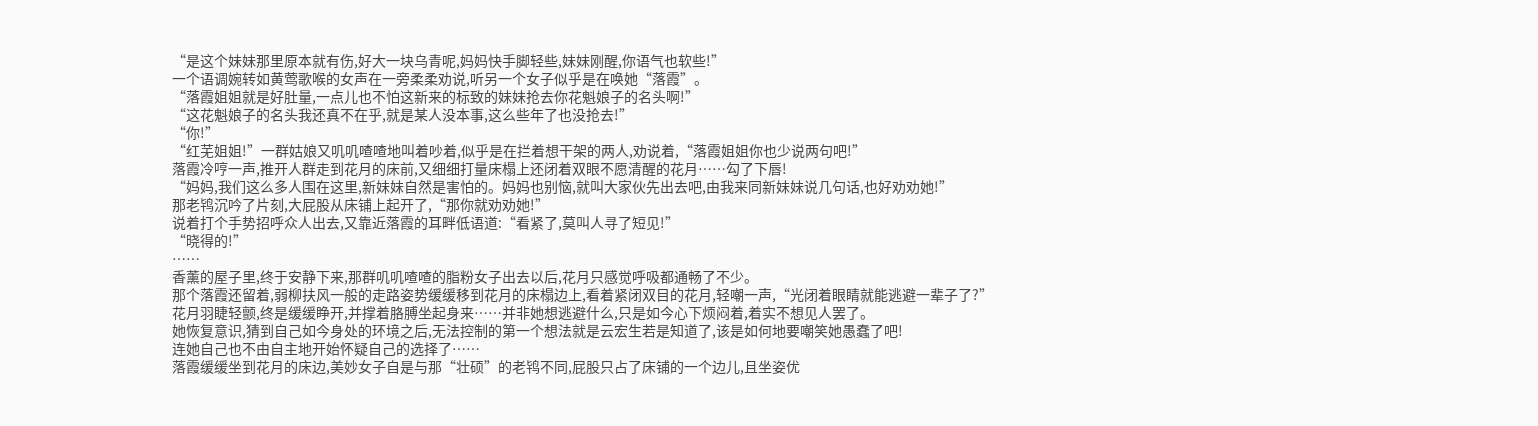“是这个妹妹那里原本就有伤,好大一块乌青呢,妈妈快手脚轻些,妹妹刚醒,你语气也软些!”
一个语调婉转如黄莺歌喉的女声在一旁柔柔劝说,听另一个女子似乎是在唤她“落霞”。
“落霞姐姐就是好肚量,一点儿也不怕这新来的标致的妹妹抢去你花魁娘子的名头啊!”
“这花魁娘子的名头我还真不在乎,就是某人没本事,这么些年了也没抢去!”
“你!”
“红芜姐姐!”一群姑娘又叽叽喳喳地叫着吵着,似乎是在拦着想干架的两人,劝说着,“落霞姐姐你也少说两句吧!”
落霞冷哼一声,推开人群走到花月的床前,又细细打量床榻上还闭着双眼不愿清醒的花月……勾了下唇!
“妈妈,我们这么多人围在这里,新妹妹自然是害怕的。妈妈也别恼,就叫大家伙先出去吧,由我来同新妹妹说几句话,也好劝劝她!”
那老鸨沉吟了片刻,大屁股从床铺上起开了,“那你就劝劝她!”
说着打个手势招呼众人出去,又靠近落霞的耳畔低语道:“看紧了,莫叫人寻了短见!”
“晓得的!”
……
香薰的屋子里,终于安静下来,那群叽叽喳喳的脂粉女子出去以后,花月只感觉呼吸都通畅了不少。
那个落霞还留着,弱柳扶风一般的走路姿势缓缓移到花月的床榻边上,看着紧闭双目的花月,轻嘲一声,“光闭着眼睛就能逃避一辈子了?”
花月羽睫轻颤,终是缓缓睁开,并撑着胳膊坐起身来……并非她想逃避什么,只是如今心下烦闷着,着实不想见人罢了。
她恢复意识,猜到自己如今身处的环境之后,无法控制的第一个想法就是云宏生若是知道了,该是如何地要嘲笑她愚蠢了吧!
连她自己也不由自主地开始怀疑自己的选择了……
落霞缓缓坐到花月的床边,美妙女子自是与那“壮硕”的老鸨不同,屁股只占了床铺的一个边儿,且坐姿优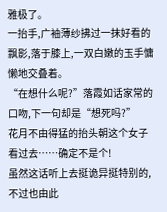雅极了。
一抬手,广袖薄纱拂过一抹好看的飘影,落于膝上,一双白嫩的玉手慵懒地交叠着。
“在想什么呢?”落霞如话家常的口吻,下一句却是“想死吗?”
花月不由得猛的抬头朝这个女子看过去……确定不是个!
虽然这话听上去挺诡异挺特别的,不过也由此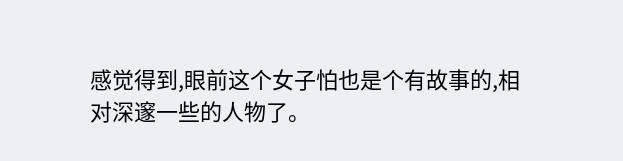感觉得到,眼前这个女子怕也是个有故事的,相对深邃一些的人物了。